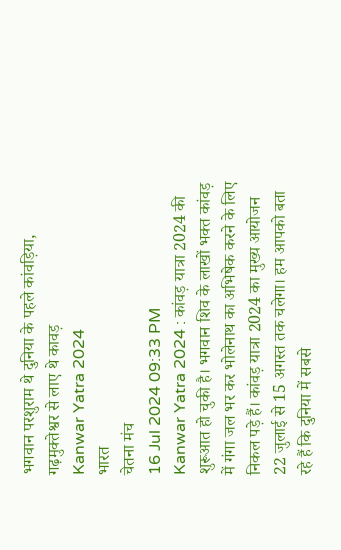भगवान परशुराम थे दुनिया के पहले कांवड़िया, गढ़मुक्तेश्वर से लाए थे कावड़
Kanwar Yatra 2024
भारत
चेतना मंच
16 Jul 2024 09:33 PM
Kanwar Yatra 2024 : कांवड़ यात्रा 2024 की शुरूआत हो चुकी है। भगवान शिव के लाखों भक्त कांवड़ में गंगा जल भर कर भोलेनाथ का अभिषेक करने के लिए निकल पड़े हैं। कांवड़ यात्रा 2024 का मुख्य आयोजन 22 जुलाई से 15 अगस्त तक चलेगा। हम आपको बता रहे हैं कि दुनिया में सबसे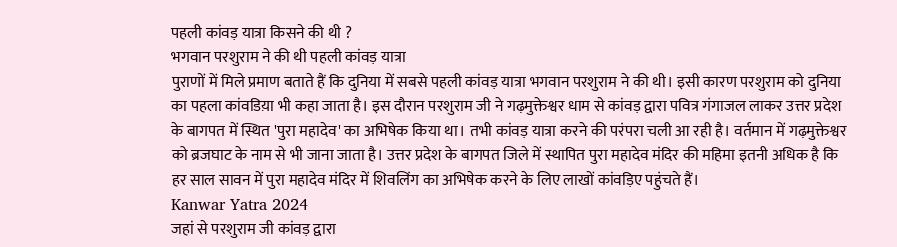पहली कांवड़ यात्रा किसने की थी ?
भगवान परशुराम ने की थी पहली कांवड़ यात्रा
पुराणों में मिले प्रमाण बताते हैं कि दुनिया में सबसे पहली कांवड़ यात्रा भगवान परशुराम ने की थी। इसी कारण परशुराम को दुनिया का पहला कांवडिय़ा भी कहा जाता है। इस दौरान परशुराम जी ने गढ़मुक्तेश्वर धाम से कांवड़ द्वारा पवित्र गंगाजल लाकर उत्तर प्रदेश के बागपत में स्थित 'पुरा महादेव' का अभिषेक किया था। तभी कांवड़ यात्रा करने की परंपरा चली आ रही है। वर्तमान में गढ़मुक्तेश्वर को ब्रजघाट के नाम से भी जाना जाता है। उत्तर प्रदेश के बागपत जिले में स्थापित पुरा महादेव मंदिर की महिमा इतनी अधिक है कि हर साल सावन में पुरा महादेव मंदिर में शिवलिंग का अभिषेक करने के लिए लाखों कांवड़िए पहुंचते हैं।
Kanwar Yatra 2024
जहां से परशुराम जी कांवड़ द्वारा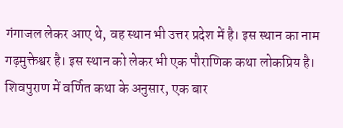गंगाजल लेकर आए थे, वह स्थान भी उत्तर प्रदेश में है। इस स्थान का नाम गढ़मुक्तेश्वर है। इस स्थान को लेकर भी एक पौराणिक कथा लोकप्रिय है। शिवपुराण में वर्णित कथा के अनुसार, एक बार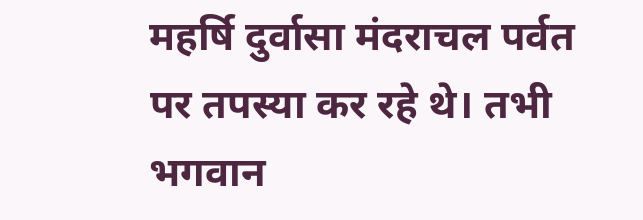महर्षि दुर्वासा मंदराचल पर्वत पर तपस्या कर रहे थे। तभी भगवान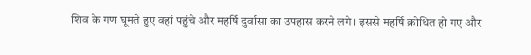शिव के गण घूमते हुए वहां पहुंचे और महर्षि दुर्वासा का उपहास करने लगे। इससे महर्षि क्रोधित हो गए और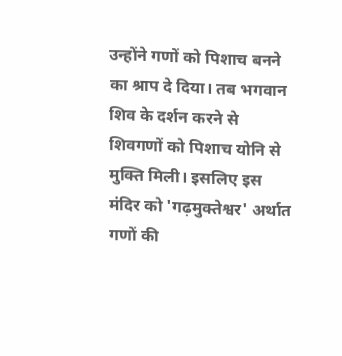उन्होंने गणों को पिशाच बनने का श्राप दे दिया। तब भगवान शिव के दर्शन करने से शिवगणों को पिशाच योनि से मुक्ति मिली। इसलिए इस मंदिर को 'गढ़मुक्तेश्वर' अर्थात गणों की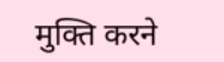मुक्ति करने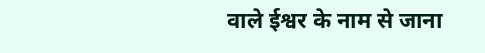वाले ईश्वर के नाम से जाना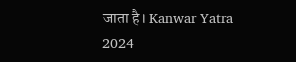जाता है। Kanwar Yatra 2024